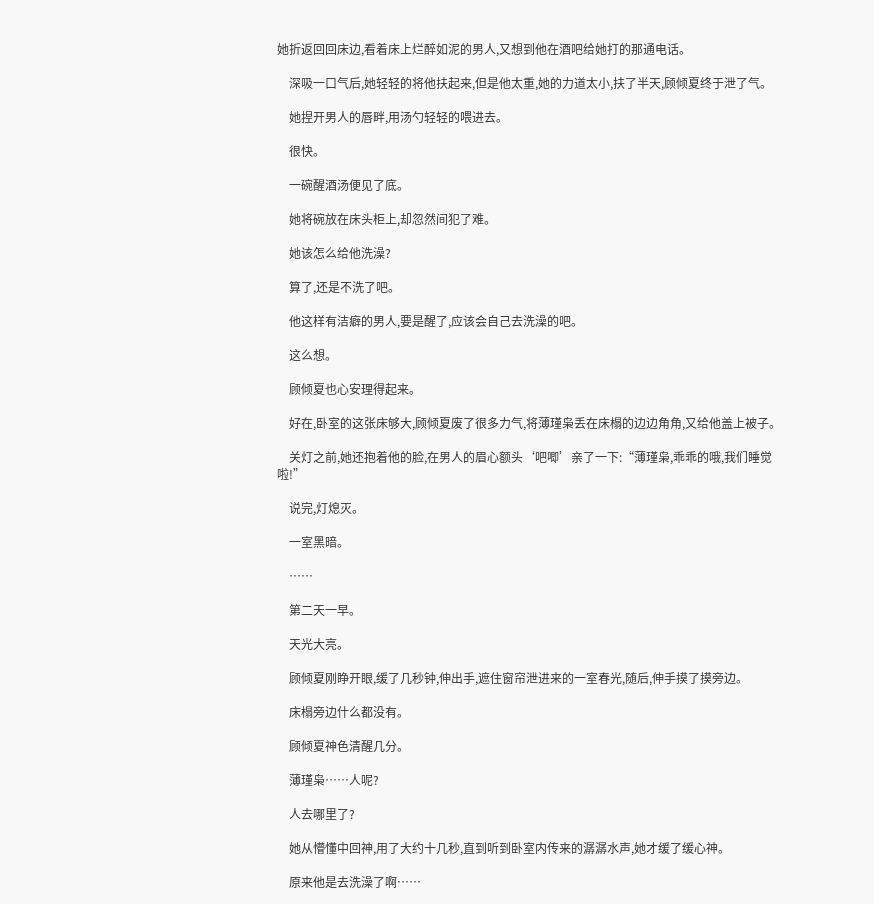她折返回回床边,看着床上烂醉如泥的男人,又想到他在酒吧给她打的那通电话。

    深吸一口气后,她轻轻的将他扶起来,但是他太重,她的力道太小,扶了半天,顾倾夏终于泄了气。

    她捏开男人的唇畔,用汤勺轻轻的喂进去。

    很快。

    一碗醒酒汤便见了底。

    她将碗放在床头柜上,却忽然间犯了难。

    她该怎么给他洗澡?

    算了,还是不洗了吧。

    他这样有洁癖的男人,要是醒了,应该会自己去洗澡的吧。

    这么想。

    顾倾夏也心安理得起来。

    好在,卧室的这张床够大,顾倾夏废了很多力气,将薄瑾枭丢在床榻的边边角角,又给他盖上被子。

    关灯之前,她还抱着他的脸,在男人的眉心额头‘吧唧’亲了一下:“薄瑾枭,乖乖的哦,我们睡觉啦!”

    说完,灯熄灭。

    一室黑暗。

    ……

    第二天一早。

    天光大亮。

    顾倾夏刚睁开眼,缓了几秒钟,伸出手,遮住窗帘泄进来的一室春光,随后,伸手摸了摸旁边。

    床榻旁边什么都没有。

    顾倾夏神色清醒几分。

    薄瑾枭……人呢?

    人去哪里了?

    她从懵懂中回神,用了大约十几秒,直到听到卧室内传来的潺潺水声,她才缓了缓心神。

    原来他是去洗澡了啊……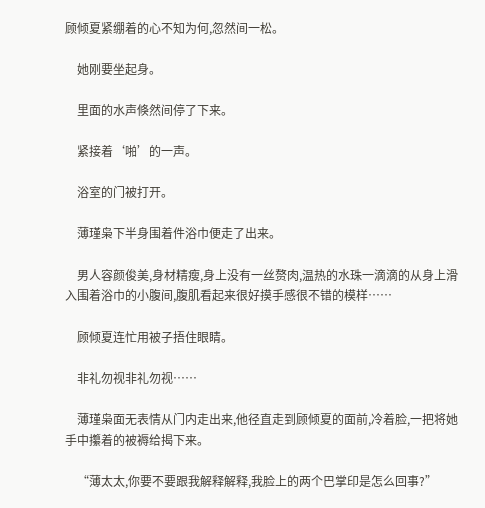顾倾夏紧绷着的心不知为何,忽然间一松。

    她刚要坐起身。

    里面的水声倏然间停了下来。

    紧接着‘啪’的一声。

    浴室的门被打开。

    薄瑾枭下半身围着件浴巾便走了出来。

    男人容颜俊美,身材精瘦,身上没有一丝赘肉,温热的水珠一滴滴的从身上滑入围着浴巾的小腹间,腹肌看起来很好摸手感很不错的模样……

    顾倾夏连忙用被子捂住眼睛。

    非礼勿视非礼勿视……

    薄瑾枭面无表情从门内走出来,他径直走到顾倾夏的面前,冷着脸,一把将她手中攥着的被褥给揭下来。

    “薄太太,你要不要跟我解释解释,我脸上的两个巴掌印是怎么回事?”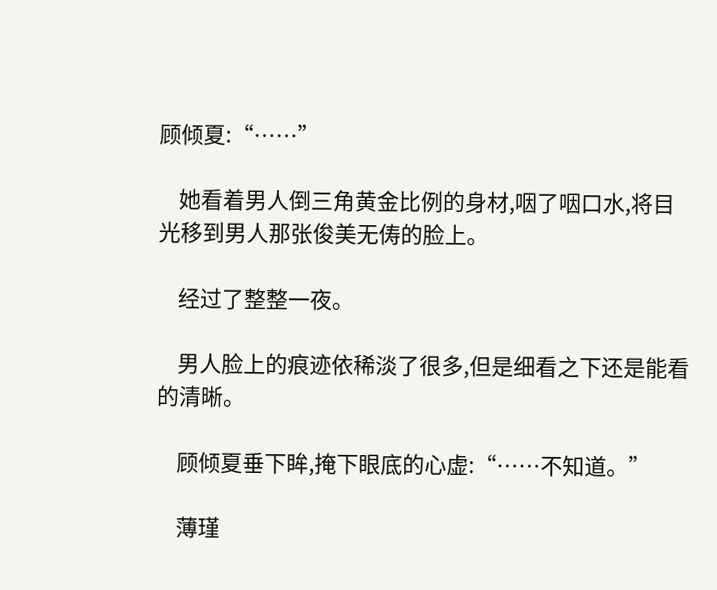顾倾夏:“……”

    她看着男人倒三角黄金比例的身材,咽了咽口水,将目光移到男人那张俊美无俦的脸上。

    经过了整整一夜。

    男人脸上的痕迹依稀淡了很多,但是细看之下还是能看的清晰。

    顾倾夏垂下眸,掩下眼底的心虚:“……不知道。”

    薄瑾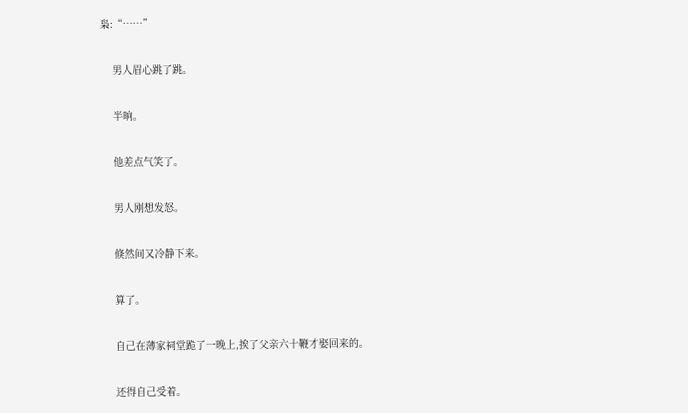枭:“……”

    男人眉心跳了跳。

    半晌。

    他差点气笑了。

    男人刚想发怒。

    倏然间又冷静下来。

    算了。

    自己在薄家祠堂跪了一晚上,挨了父亲六十鞭才娶回来的。

    还得自己受着。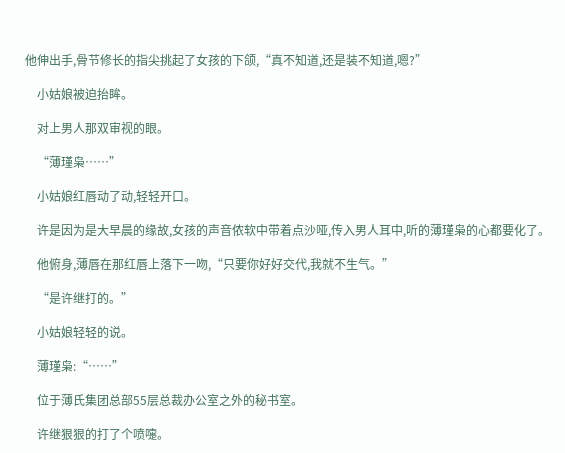他伸出手,骨节修长的指尖挑起了女孩的下颌,“真不知道,还是装不知道,嗯?”

    小姑娘被迫抬眸。

    对上男人那双审视的眼。

    “薄瑾枭……”

    小姑娘红唇动了动,轻轻开口。

    许是因为是大早晨的缘故,女孩的声音侬软中带着点沙哑,传入男人耳中,听的薄瑾枭的心都要化了。

    他俯身,薄唇在那红唇上落下一吻,“只要你好好交代,我就不生气。”

    “是许继打的。”

    小姑娘轻轻的说。

    薄瑾枭:“……”

    位于薄氏集团总部55层总裁办公室之外的秘书室。

    许继狠狠的打了个喷嚏。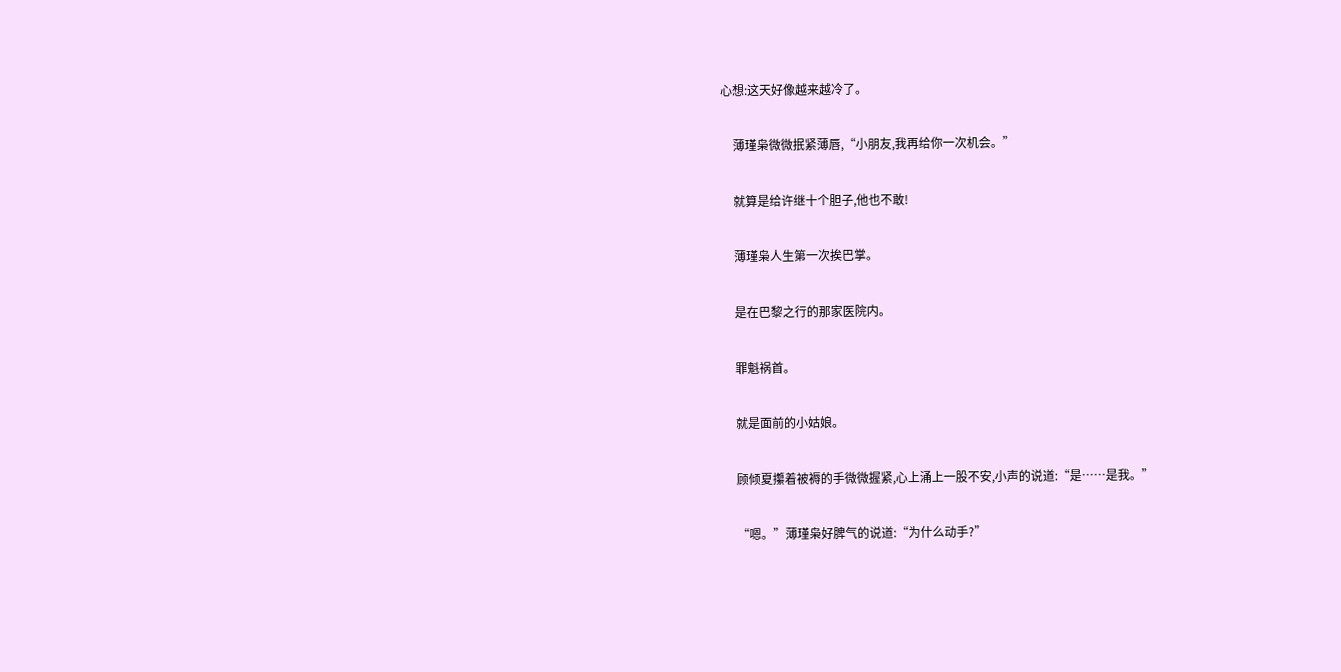心想:这天好像越来越冷了。

    薄瑾枭微微抿紧薄唇,“小朋友,我再给你一次机会。”

    就算是给许继十个胆子,他也不敢!

    薄瑾枭人生第一次挨巴掌。

    是在巴黎之行的那家医院内。

    罪魁祸首。

    就是面前的小姑娘。

    顾倾夏攥着被褥的手微微握紧,心上涌上一股不安,小声的说道:“是……是我。”

    “嗯。”薄瑾枭好脾气的说道:“为什么动手?”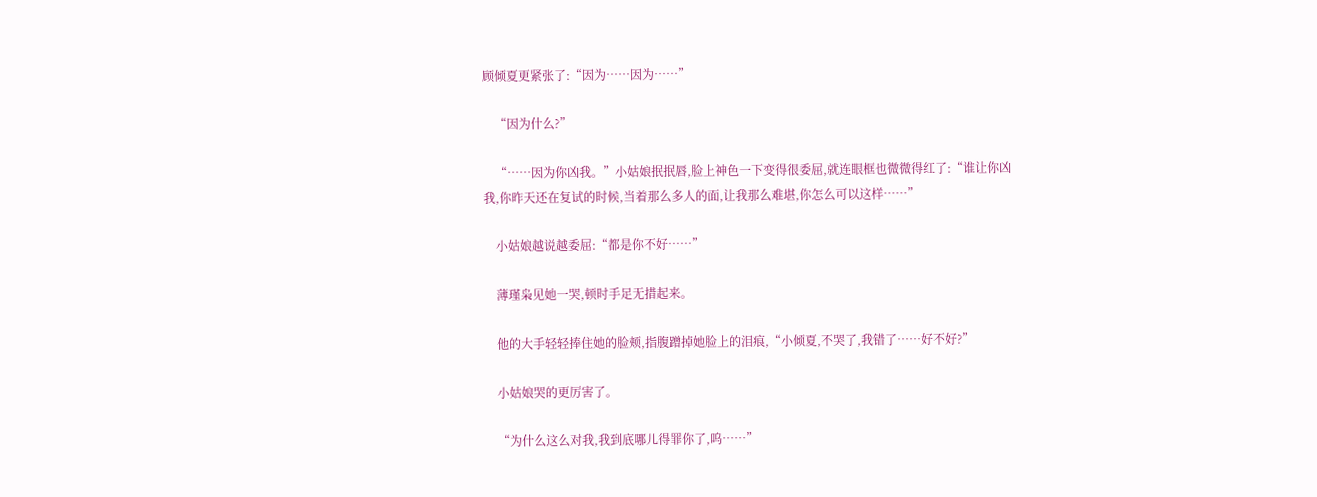顾倾夏更紧张了:“因为……因为……”

    “因为什么?”

    “……因为你凶我。”小姑娘抿抿唇,脸上神色一下变得很委屈,就连眼框也微微得红了:“谁让你凶我,你昨天还在复试的时候,当着那么多人的面,让我那么难堪,你怎么可以这样……”

    小姑娘越说越委屈:“都是你不好……”

    薄瑾枭见她一哭,顿时手足无措起来。

    他的大手轻轻捧住她的脸颊,指腹蹭掉她脸上的泪痕,“小倾夏,不哭了,我错了……好不好?”

    小姑娘哭的更厉害了。

    “为什么这么对我,我到底哪儿得罪你了,呜……”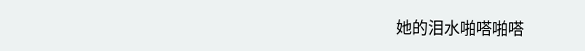她的泪水啪嗒啪嗒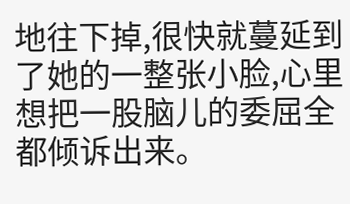地往下掉,很快就蔓延到了她的一整张小脸,心里想把一股脑儿的委屈全都倾诉出来。